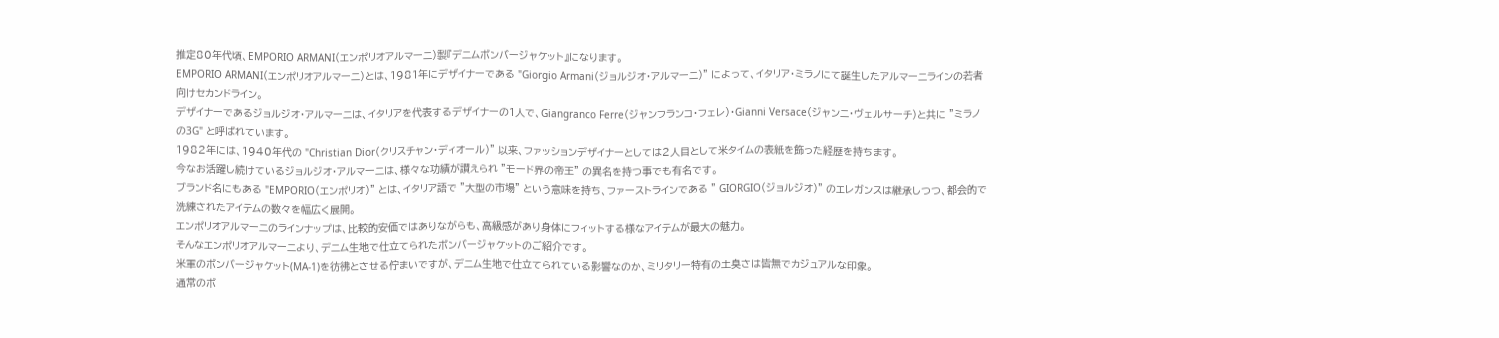推定80年代頃、EMPORIO ARMANI(エンポリオアルマーニ)製『デニムボンバージャケット』になります。
EMPORIO ARMANI(エンポリオアルマーニ)とは、1981年にデザイナーである "Giorgio Armani(ジョルジオ・アルマーニ)" によって、イタリア・ミラノにて誕生したアルマーニラインの若者向けセカンドライン。
デザイナーであるジョルジオ・アルマーニは、イタリアを代表するデザイナーの1人で、Giangranco Ferre(ジャンフランコ・フェレ)・Gianni Versace(ジャンニ・ヴェルサーチ)と共に "ミラノの3G" と呼ばれています。
1982年には、1940年代の "Christian Dior(クリスチャン・ディオール)" 以来、ファッションデザイナーとしては2人目として米タイムの表紙を飾った経歴を持ちます。
今なお活躍し続けているジョルジオ・アルマーニは、様々な功績が讃えられ "モード界の帝王" の異名を持つ事でも有名です。
ブランド名にもある "EMPORIO(エンポリオ)" とは、イタリア語で "大型の市場" という意味を持ち、ファーストラインである " GIORGIO(ジョルジオ)" のエレガンスは継承しつつ、都会的で洗練されたアイテムの数々を幅広く展開。
エンポリオアルマーニのラインナップは、比較的安価ではありながらも、高級感があり身体にフィットする様なアイテムが最大の魅力。
そんなエンポリオアルマーニより、デニム生地で仕立てられたボンバージャケットのご紹介です。
米軍のボンバージャケット(MA-1)を彷彿とさせる佇まいですが、デニム生地で仕立てられている影響なのか、ミリタリー特有の土臭さは皆無でカジュアルな印象。
通常のボ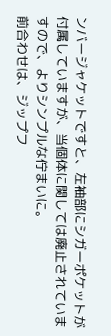ンバージャケットですと、左袖部にシガーポケットが付属していますが、当個体に関しては廃止されていますので、よりシンプルな佇まいに。
前合わせは、ジップフ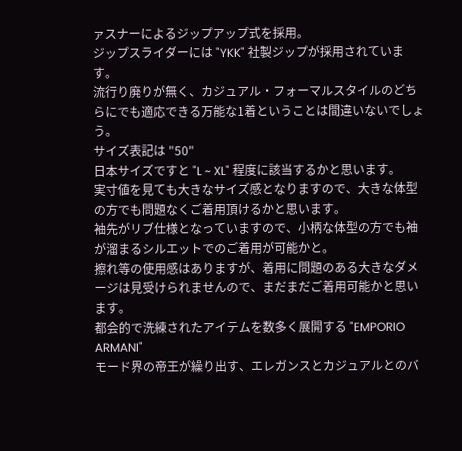ァスナーによるジップアップ式を採用。
ジップスライダーには "YKK" 社製ジップが採用されています。
流行り廃りが無く、カジュアル・フォーマルスタイルのどちらにでも適応できる万能な1着ということは間違いないでしょう。
サイズ表記は "50"
日本サイズですと "L ~ XL" 程度に該当するかと思います。
実寸値を見ても大きなサイズ感となりますので、大きな体型の方でも問題なくご着用頂けるかと思います。
袖先がリブ仕様となっていますので、小柄な体型の方でも袖が溜まるシルエットでのご着用が可能かと。
擦れ等の使用感はありますが、着用に問題のある大きなダメージは見受けられませんので、まだまだご着用可能かと思います。
都会的で洗練されたアイテムを数多く展開する "EMPORIO ARMANI"
モード界の帝王が繰り出す、エレガンスとカジュアルとのバ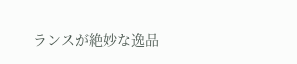ランスが絶妙な逸品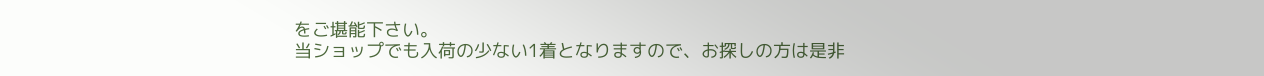をご堪能下さい。
当ショップでも入荷の少ない1着となりますので、お探しの方は是非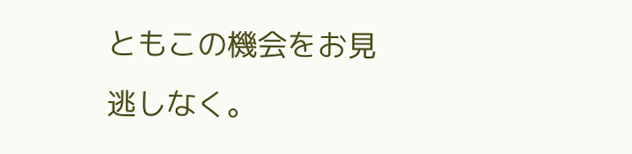ともこの機会をお見逃しなく。